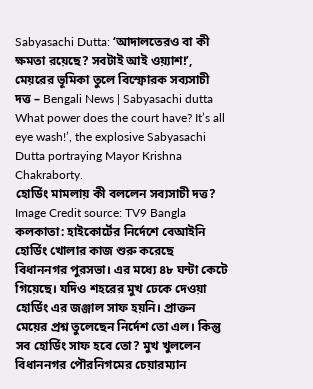Sabyasachi Dutta: ‘আদালতেরও বা কী ক্ষমতা রয়েছে? সবটাই আই ওয়্যাশ!’, মেয়রের ভূমিকা তুলে বিস্ফোরক সব্যসাচী দত্ত – Bengali News | Sabyasachi dutta What power does the court have? It’s all eye wash!’, the explosive Sabyasachi Dutta portraying Mayor Krishna Chakraborty.
হোর্ডিং মামলায় কী বললেন সব্যসাচী দত্ত? Image Credit source: TV9 Bangla
কলকাতা: হাইকোর্টের নির্দেশে বেআইনি হোর্ডিং খোলার কাজ শুরু করেছে বিধাননগর পুরসভা। এর মধ্যে ৪৮ ঘন্টা কেটে গিয়েছে। যদিও শহরের মুখ ঢেকে দেওয়া হোর্ডিং এর জঞ্জাল সাফ হয়নি। প্রাক্তন মেয়ের প্রশ্ন তুলেছেন নির্দেশ তো এল। কিন্তু সব হোর্ডিং সাফ হবে তো? মুখ খুললেন বিধাননগর পৌরনিগমের চেয়ারম্যান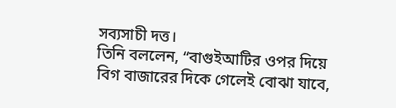সব্যসাচী দত্ত।
তিনি বললেন, “বাগুইআটির ওপর দিয়ে বিগ বাজারের দিকে গেলেই বোঝা যাবে,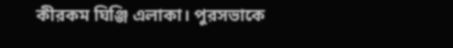কীরকম ঘিঞ্জি এলাকা। পুরসভাকে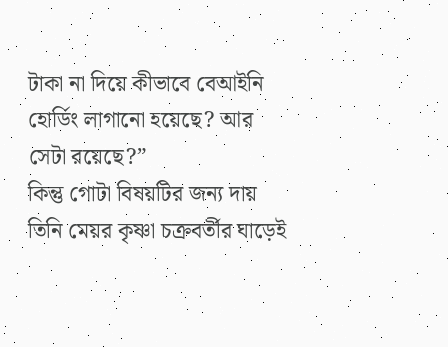টাকা না দিয়ে কীভাবে বেআইনি হোর্ডিং লাগানো হয়েছে? আর সেটা রয়েছে?”
কিন্তু গোটা বিষয়টির জন্য দায় তিনি মেয়র কৃষ্ণা চক্রবর্তীর ঘাড়েই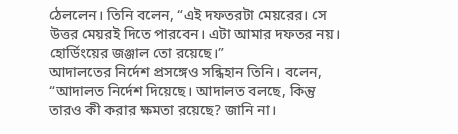ঠেললেন। তিনি বলেন, “এই দফতরটা মেয়রের। সে উত্তর মেয়রই দিতে পারবেন। এটা আমার দফতর নয়। হোর্ডিংয়ের জঞ্জাল তো রয়েছে।”
আদালতের নির্দেশ প্রসঙ্গেও সন্ধিহান তিনি। বলেন, “আদালত নির্দেশ দিয়েছে। আদালত বলছে, কিন্তু তারও কী করার ক্ষমতা রয়েছে? জানি না।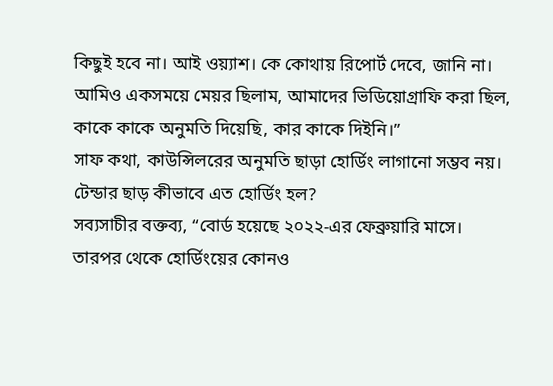কিছুই হবে না। আই ওয়্যাশ। কে কোথায় রিপোর্ট দেবে, জানি না। আমিও একসময়ে মেয়র ছিলাম, আমাদের ভিডিয়োগ্রাফি করা ছিল, কাকে কাকে অনুমতি দিয়েছি, কার কাকে দিইনি।”
সাফ কথা, কাউন্সিলরের অনুমতি ছাড়া হোর্ডিং লাগানো সম্ভব নয়। টেন্ডার ছাড় কীভাবে এত হোর্ডিং হল?
সব্যসাচীর বক্তব্য, “বোর্ড হয়েছে ২০২২-এর ফেব্রুয়ারি মাসে। তারপর থেকে হোর্ডিংয়ের কোনও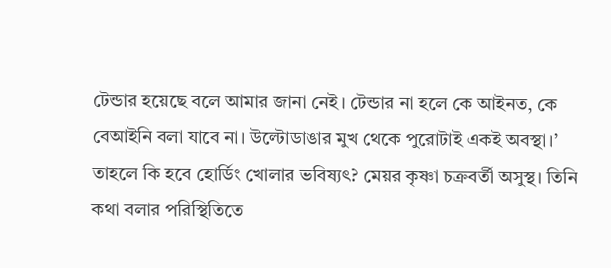টেন্ডার হয়েছে বলে আমার জানা নেই। টেন্ডার না হলে কে আইনত, কে বেআইনি বলা যাবে না। উল্টোডাঙার মুখ থেকে পুরোটাই একই অবস্থা।’
তাহলে কি হবে হোর্ডিং খোলার ভবিষ্যৎ? মেয়র কৃষ্ণা চক্রবর্তী অসুস্থ। তিনি কথা বলার পরিস্থিতিতে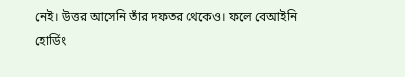নেই। উত্তর আসেনি তাঁর দফতর থেকেও। ফলে বেআইনি হোর্ডিং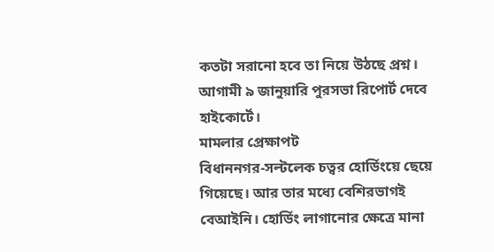কতটা সরানো হবে তা নিয়ে উঠছে প্রশ্ন। আগামী ৯ জানুয়ারি পুরসভা রিপোর্ট দেবে হাইকোর্টে।
মামলার প্রেক্ষাপট
বিধাননগর-সল্টলেক চত্বর হোর্ডিংয়ে ছেয়ে গিয়েছে। আর তার মধ্যে বেশিরভাগই বেআইনি। হোর্ডিং লাগানোর ক্ষেত্রে মানা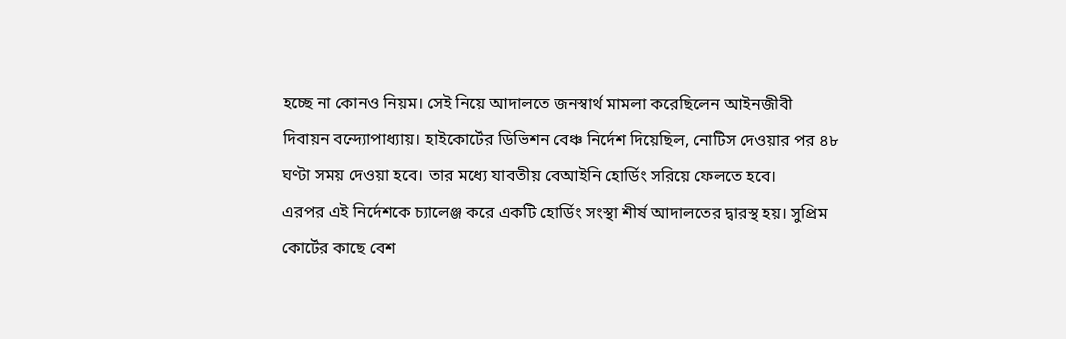হচ্ছে না কোনও নিয়ম। সেই নিয়ে আদালতে জনস্বার্থ মামলা করেছিলেন আইনজীবী দিবায়ন বন্দ্যোপাধ্যায়। হাইকোর্টের ডিভিশন বেঞ্চ নির্দেশ দিয়েছিল, নোটিস দেওয়ার পর ৪৮ ঘণ্টা সময় দেওয়া হবে। তার মধ্যে যাবতীয় বেআইনি হোর্ডিং সরিয়ে ফেলতে হবে।
এরপর এই নির্দেশকে চ্যালেঞ্জ করে একটি হোর্ডিং সংস্থা শীর্ষ আদালতের দ্বারস্থ হয়। সুপ্রিম কোর্টের কাছে বেশ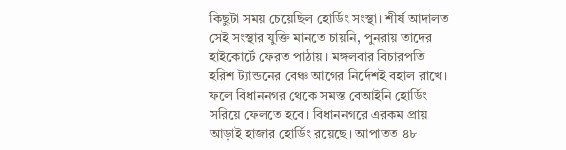কিছুটা সময় চেয়েছিল হোর্ডিং সংস্থা। শীর্ষ আদালত সেই সংস্থার যুক্তি মানতে চায়নি, পুনরায় তাদের হাইকোর্টে ফেরত পাঠায়। মঙ্গলবার বিচারপতি হরিশ ট্যান্ডনের বেঞ্চ আগের নির্দেশই বহাল রাখে। ফলে বিধাননগর থেকে সমস্ত বেআইনি হোর্ডিং সরিয়ে ফেলতে হবে। বিধাননগরে এরকম প্রায় আড়াই হাজার হোর্ডিং রয়েছে। আপাতত ৪৮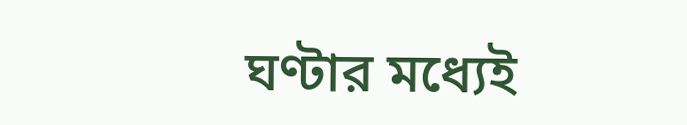ঘণ্টার মধ্যেই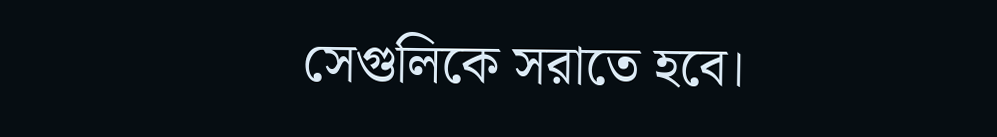সেগুলিকে সরাতে হবে।